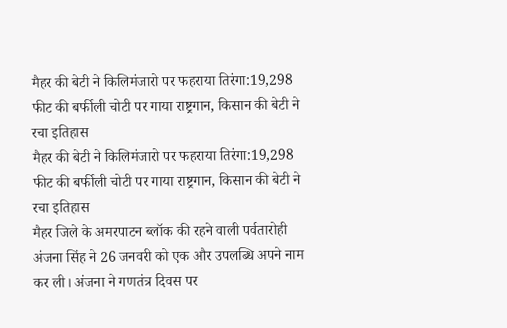मैहर की बेटी ने किलिमंजारो पर फहराया तिरंगा:19,298 फीट की बर्फीली चोटी पर गाया राष्ट्रगान, किसान की बेटी ने रचा इतिहास
मैहर की बेटी ने किलिमंजारो पर फहराया तिरंगा:19,298 फीट की बर्फीली चोटी पर गाया राष्ट्रगान, किसान की बेटी ने रचा इतिहास
मैहर जिले के अमरपाटन ब्लॉक की रहने वाली पर्वतारोही अंजना सिंह ने 26 जनवरी को एक और उपलब्धि अपने नाम कर ली। अंजना ने गणतंत्र दिवस पर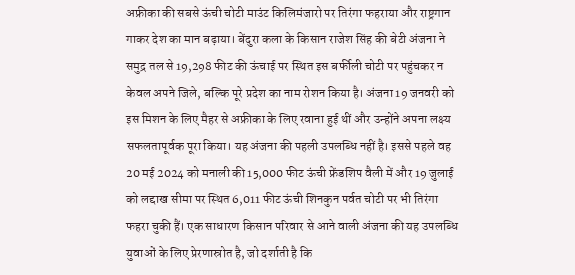अफ्रीका की सबसे ऊंची चोटी माउंट किलिमंजारो पर तिरंगा फहराया और राष्ट्रगान गाकर देश का मान बढ़ाया। बेंदुरा कला के किसान राजेश सिंह की बेटी अंजना ने समुद्र तल से 19,298 फीट की ऊंचाई पर स्थित इस बर्फीली चोटी पर पहुंचकर न केवल अपने जिले, बल्कि पूरे प्रदेश का नाम रोशन किया है। अंजना 19 जनवरी को इस मिशन के लिए मैहर से अफ्रीका के लिए रवाना हुई थीं और उन्होंने अपना लक्ष्य सफलतापूर्वक पूरा किया। यह अंजना की पहली उपलब्धि नहीं है। इससे पहले वह 20 मई 2024 को मनाली की 15,000 फीट ऊंची फ्रेंडशिप वैली में और 19 जुलाई को लद्दाख सीमा पर स्थित 6,011 फीट ऊंची शिनकुन पर्वत चोटी पर भी तिरंगा फहरा चुकी हैं। एक साधारण किसान परिवार से आने वाली अंजना की यह उपलब्धि युवाओं के लिए प्रेरणास्रोत है, जो दर्शाती है कि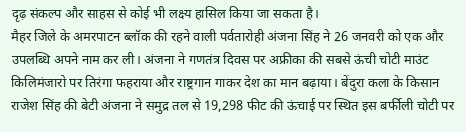दृढ़ संकल्प और साहस से कोई भी लक्ष्य हासिल किया जा सकता है।
मैहर जिले के अमरपाटन ब्लॉक की रहने वाली पर्वतारोही अंजना सिंह ने 26 जनवरी को एक और उपलब्धि अपने नाम कर ली। अंजना ने गणतंत्र दिवस पर अफ्रीका की सबसे ऊंची चोटी माउंट किलिमंजारो पर तिरंगा फहराया और राष्ट्रगान गाकर देश का मान बढ़ाया। बेंदुरा कला के किसान राजेश सिंह की बेटी अंजना ने समुद्र तल से 19,298 फीट की ऊंचाई पर स्थित इस बर्फीली चोटी पर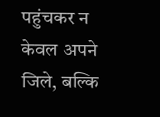पहुंचकर न केवल अपने जिले, बल्कि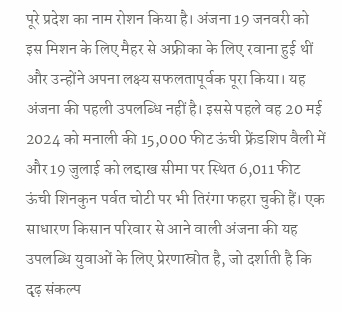पूरे प्रदेश का नाम रोशन किया है। अंजना 19 जनवरी को इस मिशन के लिए मैहर से अफ्रीका के लिए रवाना हुई थीं और उन्होंने अपना लक्ष्य सफलतापूर्वक पूरा किया। यह अंजना की पहली उपलब्धि नहीं है। इससे पहले वह 20 मई 2024 को मनाली की 15,000 फीट ऊंची फ्रेंडशिप वैली में और 19 जुलाई को लद्दाख सीमा पर स्थित 6,011 फीट ऊंची शिनकुन पर्वत चोटी पर भी तिरंगा फहरा चुकी हैं। एक साधारण किसान परिवार से आने वाली अंजना की यह उपलब्धि युवाओं के लिए प्रेरणास्रोत है, जो दर्शाती है कि दृढ़ संकल्प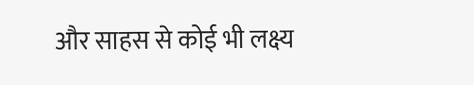और साहस से कोई भी लक्ष्य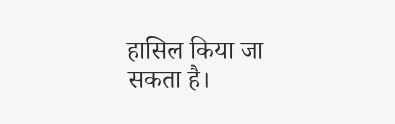हासिल किया जा सकता है।